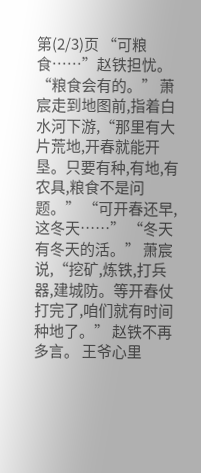第(2/3)页 “可粮食……”赵铁担忧。 “粮食会有的。” 萧宸走到地图前,指着白水河下游,“那里有大片荒地,开春就能开垦。只要有种,有地,有农具,粮食不是问题。” “可开春还早,这冬天……” “冬天有冬天的活。” 萧宸说,“挖矿,炼铁,打兵器,建城防。等开春仗打完了,咱们就有时间种地了。” 赵铁不再多言。 王爷心里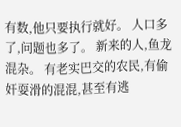有数,他只要执行就好。 人口多了,问题也多了。 新来的人,鱼龙混杂。 有老实巴交的农民,有偷奸耍滑的混混,甚至有逃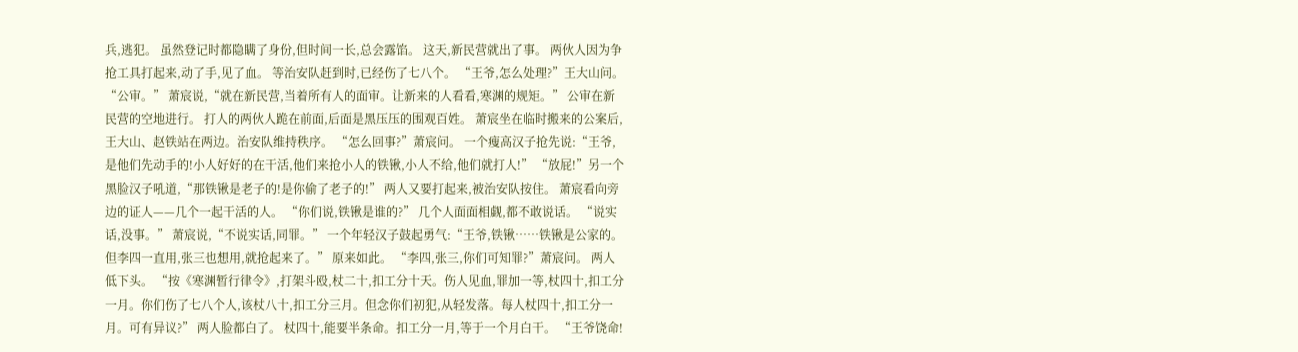兵,逃犯。 虽然登记时都隐瞒了身份,但时间一长,总会露馅。 这天,新民营就出了事。 两伙人因为争抢工具打起来,动了手,见了血。 等治安队赶到时,已经伤了七八个。 “王爷,怎么处理?”王大山问。 “公审。” 萧宸说,“就在新民营,当着所有人的面审。让新来的人看看,寒渊的规矩。” 公审在新民营的空地进行。 打人的两伙人跪在前面,后面是黑压压的围观百姓。 萧宸坐在临时搬来的公案后,王大山、赵铁站在两边。治安队维持秩序。 “怎么回事?”萧宸问。 一个瘦高汉子抢先说:“王爷,是他们先动手的!小人好好的在干活,他们来抢小人的铁锹,小人不给,他们就打人!” “放屁!”另一个黑脸汉子吼道,“那铁锹是老子的!是你偷了老子的!” 两人又要打起来,被治安队按住。 萧宸看向旁边的证人——几个一起干活的人。 “你们说,铁锹是谁的?” 几个人面面相觑,都不敢说话。 “说实话,没事。” 萧宸说,“不说实话,同罪。” 一个年轻汉子鼓起勇气:“王爷,铁锹……铁锹是公家的。但李四一直用,张三也想用,就抢起来了。” 原来如此。 “李四,张三,你们可知罪?”萧宸问。 两人低下头。 “按《寒渊暂行律令》,打架斗殴,杖二十,扣工分十天。伤人见血,罪加一等,杖四十,扣工分一月。你们伤了七八个人,该杖八十,扣工分三月。但念你们初犯,从轻发落。每人杖四十,扣工分一月。可有异议?” 两人脸都白了。 杖四十,能要半条命。扣工分一月,等于一个月白干。 “王爷饶命!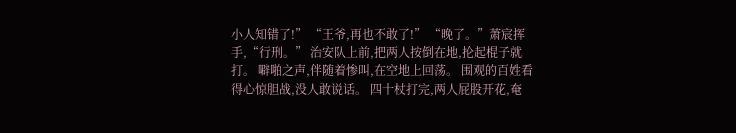小人知错了!” “王爷,再也不敢了!” “晚了。”萧宸挥手,“行刑。” 治安队上前,把两人按倒在地,抡起棍子就打。 噼啪之声,伴随着惨叫,在空地上回荡。 围观的百姓看得心惊胆战,没人敢说话。 四十杖打完,两人屁股开花,奄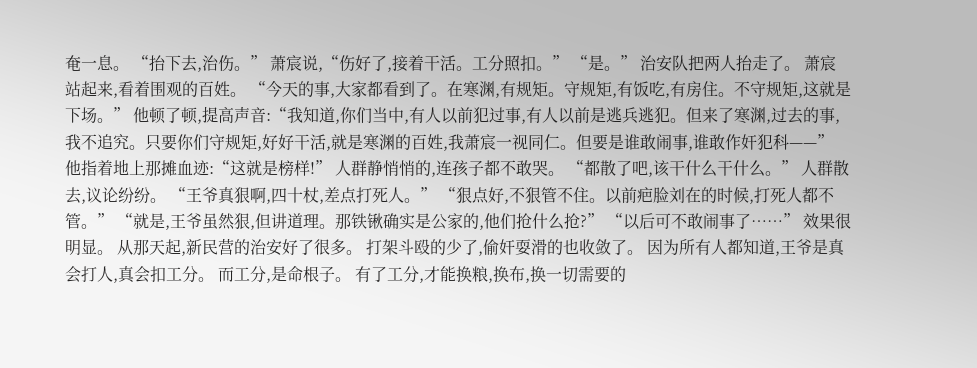奄一息。 “抬下去,治伤。” 萧宸说,“伤好了,接着干活。工分照扣。” “是。” 治安队把两人抬走了。 萧宸站起来,看着围观的百姓。 “今天的事,大家都看到了。在寒渊,有规矩。守规矩,有饭吃,有房住。不守规矩,这就是下场。” 他顿了顿,提高声音:“我知道,你们当中,有人以前犯过事,有人以前是逃兵逃犯。但来了寒渊,过去的事,我不追究。只要你们守规矩,好好干活,就是寒渊的百姓,我萧宸一视同仁。但要是谁敢闹事,谁敢作奸犯科——” 他指着地上那摊血迹:“这就是榜样!” 人群静悄悄的,连孩子都不敢哭。 “都散了吧,该干什么干什么。” 人群散去,议论纷纷。 “王爷真狠啊,四十杖,差点打死人。” “狠点好,不狠管不住。以前疤脸刘在的时候,打死人都不管。” “就是,王爷虽然狠,但讲道理。那铁锹确实是公家的,他们抢什么抢?” “以后可不敢闹事了……” 效果很明显。 从那天起,新民营的治安好了很多。 打架斗殴的少了,偷奸耍滑的也收敛了。 因为所有人都知道,王爷是真会打人,真会扣工分。 而工分,是命根子。 有了工分,才能换粮,换布,换一切需要的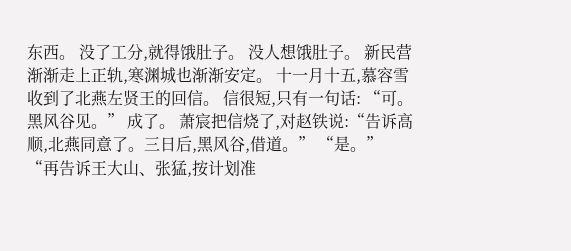东西。 没了工分,就得饿肚子。 没人想饿肚子。 新民营渐渐走上正轨,寒渊城也渐渐安定。 十一月十五,慕容雪收到了北燕左贤王的回信。 信很短,只有一句话: “可。黑风谷见。” 成了。 萧宸把信烧了,对赵铁说:“告诉高顺,北燕同意了。三日后,黑风谷,借道。” “是。” “再告诉王大山、张猛,按计划准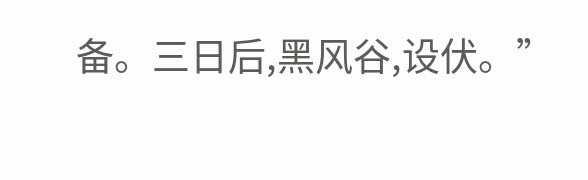备。三日后,黑风谷,设伏。”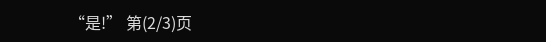“是!” 第(2/3)页